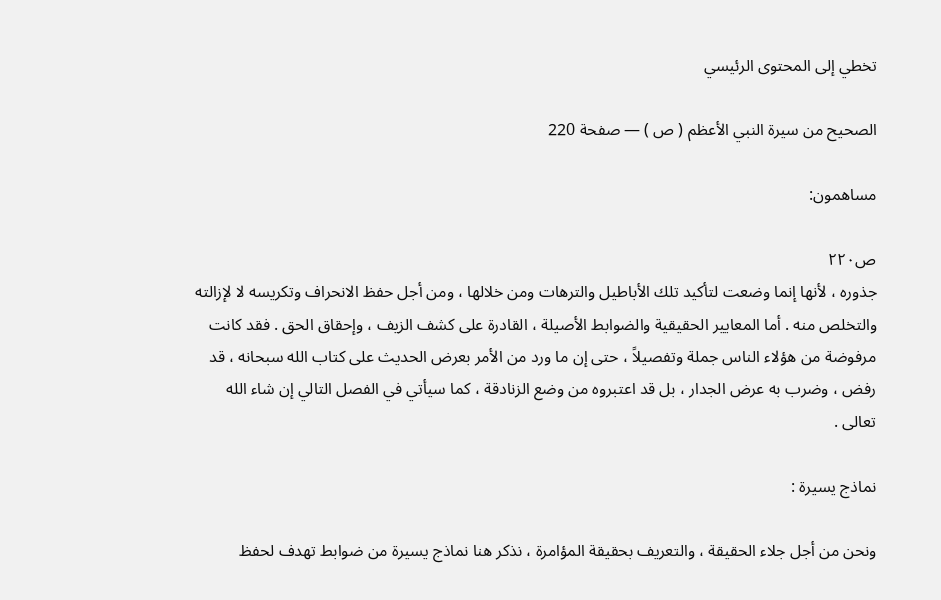تخطي إلى المحتوى الرئيسي

الصحيح من سيرة النبي الأعظم ( ص ) — صفحة 220

مساهمون:

ص٢٢٠
جذوره ، لأنها إنما وضعت لتأكيد تلك الأباطيل والترهات ومن خلالها ، ومن أجل حفظ الانحراف وتكريسه لا لإزالته والتخلص منه . أما المعايير الحقيقية والضوابط الأصيلة ، القادرة على كشف الزيف ، وإحقاق الحق . فقد كانت مرفوضة من هؤلاء الناس جملة وتفصيلاً ، حتى إن ما ورد من الأمر بعرض الحديث على كتاب الله سبحانه ، قد رفض ، وضرب به عرض الجدار ، بل قد اعتبروه من وضع الزنادقة ، كما سيأتي في الفصل التالي إن شاء الله تعالى .

نماذج يسيرة :

ونحن من أجل جلاء الحقيقة ، والتعريف بحقيقة المؤامرة ، نذكر هنا نماذج يسيرة من ضوابط تهدف لحفظ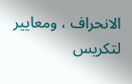الانحراف ، ومعايير لتكريس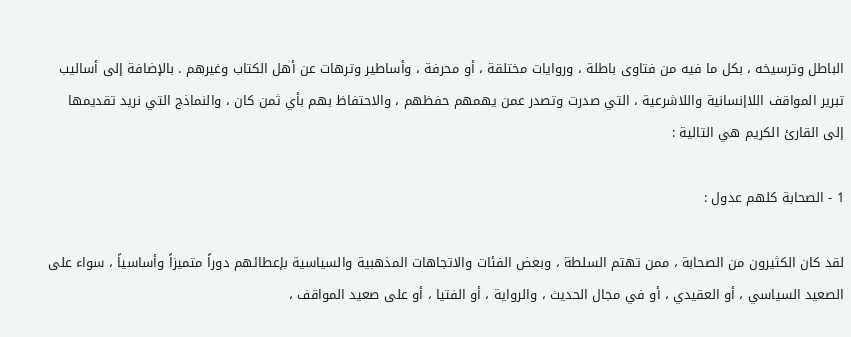الباطل وترسيخه ، بكل ما فيه من فتاوى باطلة ، وروايات مختلقة ، أو محرفة ، وأساطير وترهات عن أهل الكتاب وغيرهم . بالإضافة إلى أساليب تبرير المواقف اللاإنسانية واللاشرعية ، التي صدرت وتصدر عمن يهمهم حفظهم ، والاحتفاظ بهم بأي ثمن كان ، والنماذج التي نريد تقديمها إلى القارئ الكريم هي التالية :

1 - الصحابة كلهم عدول :

لقد كان الكثيرون من الصحابة ، ممن تهتم السلطة ، وبعض الفئات والاتجاهات المذهبية والسياسية بإعطائهم دوراً متميزاً وأساسياً ، سواء على الصعيد السياسي ، أو العقيدي ، أو في مجال الحديث ، والرواية ، أو الفتيا ، أو على صعيد المواقف ،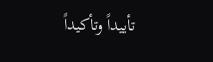تأييداً وتأكيداً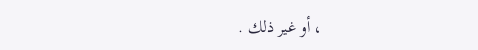، أو غير ذلك .